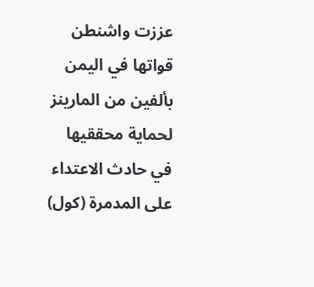عززت واشنطن قواتها في اليمن بألفين من المارينز لحماية محققيها في حادث الاعتداء على المدمرة (كول)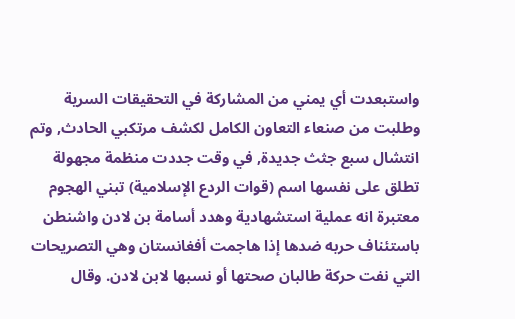واستبعدت أي يمني من المشاركة في التحقيقات السرية وطلبت من صنعاء التعاون الكامل لكشف مرتكبي الحادث, وتم انتشال سبع جثث جديدة, في وقت جددت منظمة مجهولة تطلق على نفسها اسم (قوات الردع الإسلامية) تبني الهجوم معتبرة انه عملية استشهادية وهدد أسامة بن لادن واشنطن باستئناف حربه ضدها إذا هاجمت أفغانستان وهي التصريحات التي نفت حركة طالبان صحتها أو نسبها لابن لادن. وقال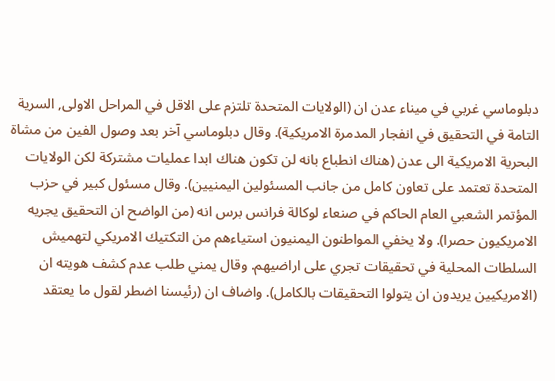دبلوماسي غربي في ميناء عدن ان (الولايات المتحدة تلتزم على الاقل في المراحل الاولى, السرية التامة في التحقيق في انفجار المدمرة الامريكية). وقال دبلوماسي آخر بعد وصول الفين من مشاة البحرية الامريكية الى عدن (هناك انطباع بانه لن تكون هناك ابدا عمليات مشتركة لكن الولايات المتحدة تعتمد على تعاون كامل من جانب المسئولين اليمنيين). وقال مسئول كبير في حزب المؤتمر الشعبي العام الحاكم في صنعاء لوكالة فرانس برس انه (من الواضح ان التحقيق يجريه الامريكيون حصرا). ولا يخفي المواطنون اليمنيون استياءهم من التكتيك الامريكي لتهميش السلطات المحلية في تحقيقات تجري على اراضيهم. وقال يمني طلب عدم كشف هويته ان (الامريكيين يريدون ان يتولوا التحقيقات بالكامل). واضاف ان (رئيسنا اضطر لقول ما يعتقد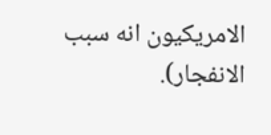الامريكيون انه سبب الانفجار).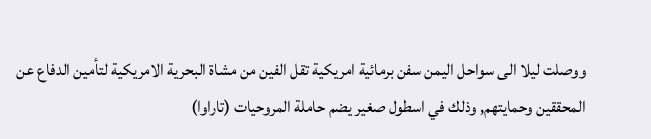ووصلت ليلا الى سواحل اليمن سفن برمائية امريكية تقل الفين من مشاة البحرية الامريكية لتأمين الدفاع عن المحققين وحمايتهم, وذلك في اسطول صغير يضم حاملة المروحيات (تاراوا)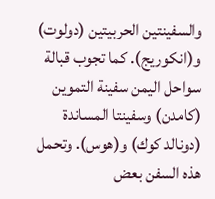والسفينتين الحربيتين (دولوت) و(انكوريج). كما تجوب قبالة سواحل اليمن سفينة التموين (كامدن) وسفينتا المساندة (دونالد كوك) و(هوس). وتحمل هذه السفن بعض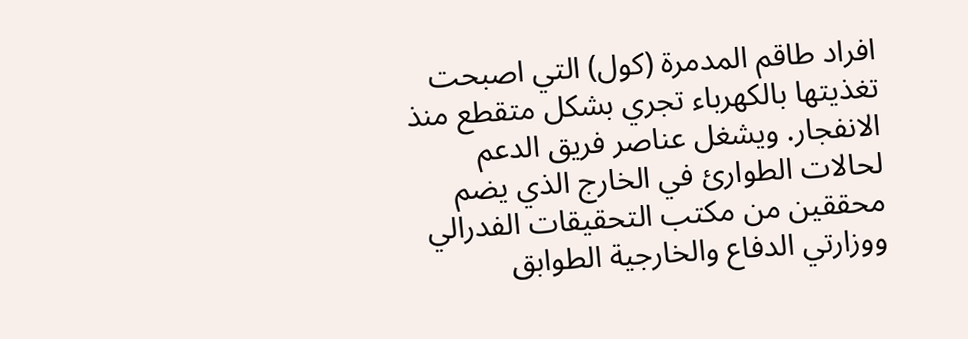افراد طاقم المدمرة (كول) التي اصبحت تغذيتها بالكهرباء تجري بشكل متقطع منذ الانفجار. ويشغل عناصر فريق الدعم لحالات الطوارئ في الخارج الذي يضم محققين من مكتب التحقيقات الفدرالي ووزارتي الدفاع والخارجية الطوابق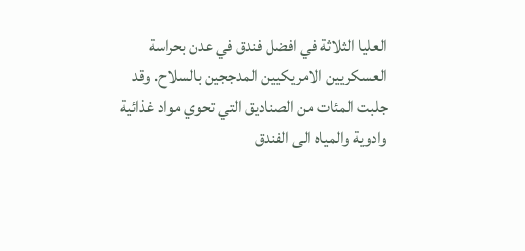العليا الثلاثة في افضل فندق في عدن بحراسة العسكريين الامريكيين المدججين بالسلاح. وقد جلبت المئات من الصناديق التي تحوي مواد غذائية وادوية والمياه الى الفندق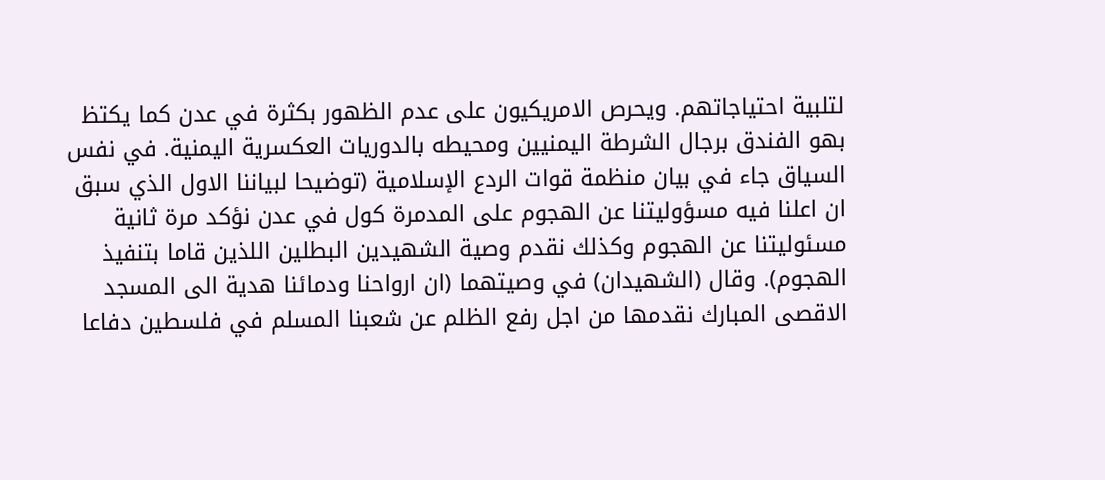لتلبية احتياجاتهم. ويحرص الامريكيون على عدم الظهور بكثرة في عدن كما يكتظ بهو الفندق برجال الشرطة اليمنيين ومحيطه بالدوريات العكسرية اليمنية. في نفس السياق جاء في بيان منظمة قوات الردع الإسلامية (توضيحا لبياننا الاول الذي سبق ان اعلنا فيه مسؤوليتنا عن الهجوم على المدمرة كول في عدن نؤكد مرة ثانية مسئوليتنا عن الهجوم وكذلك نقدم وصية الشهيدين البطلين اللذين قاما بتنفيذ الهجوم). وقال (الشهيدان) في وصيتهما (ان ارواحنا ودمائنا هدية الى المسجد الاقصى المبارك نقدمها من اجل رفع الظلم عن شعبنا المسلم في فلسطين دفاعا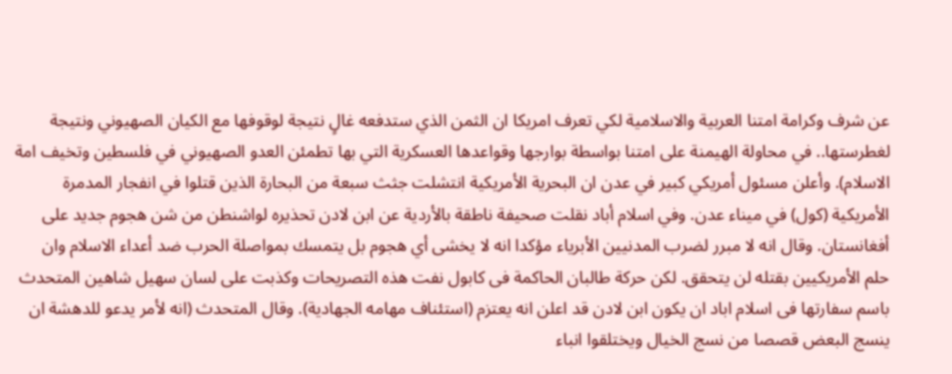عن شرف وكرامة امتنا العربية والاسلامية لكي تعرف امريكا ان الثمن الذي ستدفعه غالٍ نتيجة لوقوفها مع الكيان الصهيوني ونتيجة لغطرستها.. في محاولة الهيمنة على امتنا بواسطة بوارجها وقواعدها العسكرية التي بها تطمئن العدو الصهيوني في فلسطين وتخيف امة الاسلام). وأعلن مسئول أمريكي كبير في عدن ان البحرية الأمريكية انتشلت جثث سبعة من البحارة الذين قتلوا في انفجار المدمرة الأمريكية (كول) في ميناء عدن. وفي اسلام أباد نقلت صحيفة ناطقة بالأردية عن ابن لادن تحذيره لواشنطن من شن هجوم جديد على أفغانستان. وقال انه لا مبرر لضرب المدنيين الأبرياء مؤكدا انه لا يخشى أي هجوم بل يتمسك بمواصلة الحرب ضد أعداء الاسلام وان حلم الأمريكيين بقتله لن يتحقق. لكن حركة طالبان الحاكمة فى كابول نفت هذه التصريحات وكذبت على لسان سهيل شاهين المتحدث باسم سفارتها فى اسلام اباد ان يكون ابن لادن قد اعلن انه يعتزم (استئناف مهامه الجهادية). وقال المتحدث (انه لأمر يدعو للدهشة ان ينسج البعض قصصا من نسج الخيال ويختلقوا انباء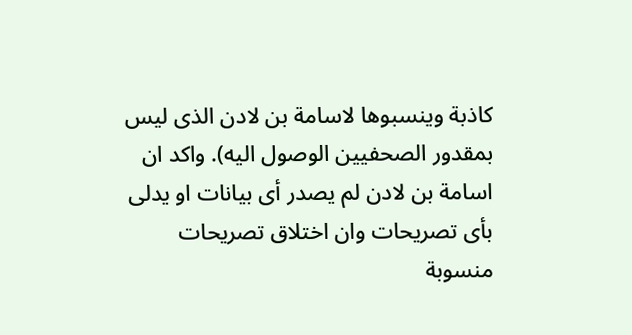كاذبة وينسبوها لاسامة بن لادن الذى ليس بمقدور الصحفيين الوصول اليه). واكد ان اسامة بن لادن لم يصدر أى بيانات او يدلى بأى تصريحات وان اختلاق تصريحات منسوبة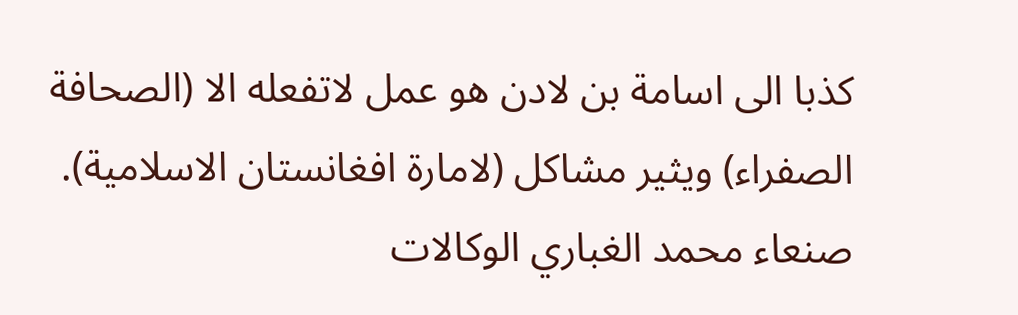كذبا الى اسامة بن لادن هو عمل لاتفعله الا (الصحافة الصفراء) ويثير مشاكل (لامارة افغانستان الاسلامية). صنعاء محمد الغباري الوكالات